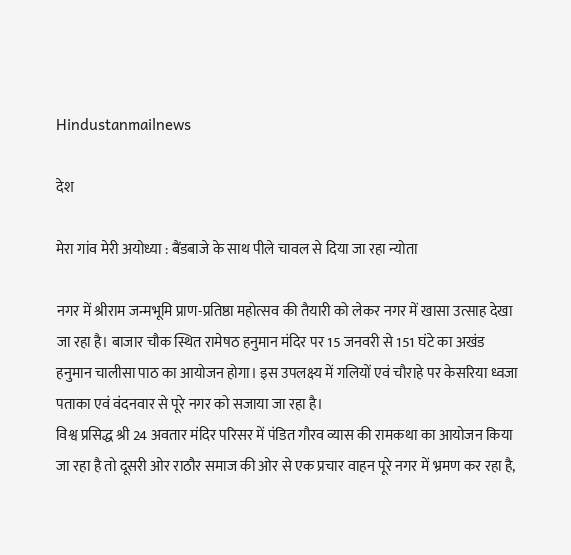Hindustanmailnews

देश

मेरा गांव मेरी अयोध्या : बैंडबाजे के साथ पीले चावल से दिया जा रहा न्योता

नगर में श्रीराम जन्मभूमि प्राण-प्रतिष्ठा महोत्सव की तैयारी को लेकर नगर में खासा उत्साह देखा जा रहा है। बाजार चौक स्थित रामेषठ हनुमान मंदिर पर 15 जनवरी से 151 घंटे का अखंड हनुमान चालीसा पाठ का आयोजन होगा। इस उपलक्ष्य में गलियों एवं चौराहे पर केसरिया ध्वजा पताका एवं वंदनवार से पूरे नगर को सजाया जा रहा है।
विश्व प्रसिद्ध श्री 24 अवतार मंदिर परिसर में पंडित गौरव व्यास की रामकथा का आयोजन किया जा रहा है तो दूसरी ओर राठौर समाज की ओर से एक प्रचार वाहन पूरे नगर में भ्रमण कर रहा है,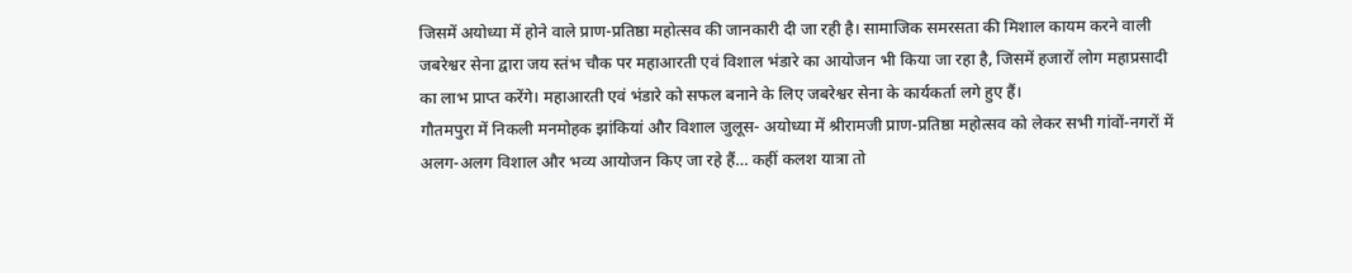जिसमें अयोध्या में होने वाले प्राण-प्रतिष्ठा महोत्सव की जानकारी दी जा रही है। सामाजिक समरसता की मिशाल कायम करने वाली जबरेश्वर सेना द्वारा जय स्तंभ चौक पर महाआरती एवं विशाल भंडारे का आयोजन भी किया जा रहा है, जिसमें हजारों लोग महाप्रसादी का लाभ प्राप्त करेंगे। महाआरती एवं भंडारे को सफल बनाने के लिए जबरेश्वर सेना के कार्यकर्ता लगे हुए हैं।
गौतमपुरा में निकली मनमोहक झांकियां और विशाल जुलूस- अयोध्या में श्रीरामजी प्राण-प्रतिष्ठा महोत्सव को लेकर सभी गांवों-नगरों में अलग-अलग विशाल और भव्य आयोजन किए जा रहे हैं… कहीं कलश यात्रा तो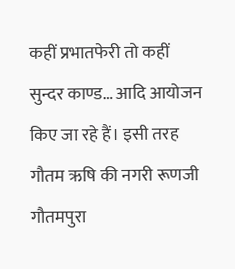कहीं प्रभातफेरी तो कहीं सुन्दर काण्ड… आदि आयोजन किए जा रहे हैं। इसी तरह गौतम ऋषि की नगरी रूणजी गौतमपुरा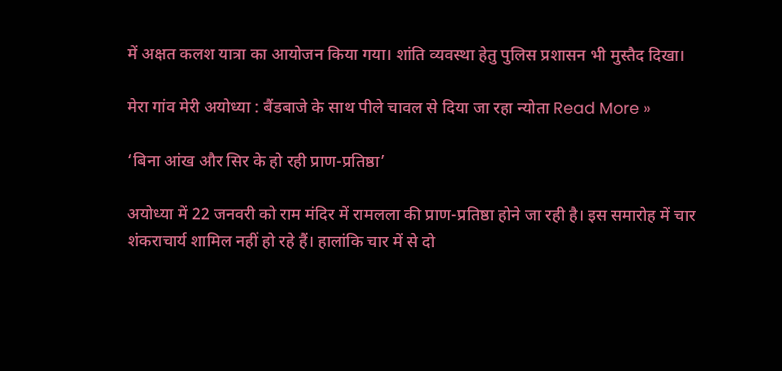में अक्षत कलश यात्रा का आयोजन किया गया। शांति व्यवस्था हेतु पुलिस प्रशासन भी मुस्तैद दिखा।

मेरा गांव मेरी अयोध्या : बैंडबाजे के साथ पीले चावल से दिया जा रहा न्योता Read More »

‘बिना आंख और सिर के हो रही प्राण-प्रतिष्ठा’

अयोध्या में 22 जनवरी को राम मंदिर में रामलला की प्राण-प्रतिष्ठा होने जा रही है। इस समारोह में चार शंकराचार्य शामिल नहीं हो रहे हैं। हालांकि चार में से दो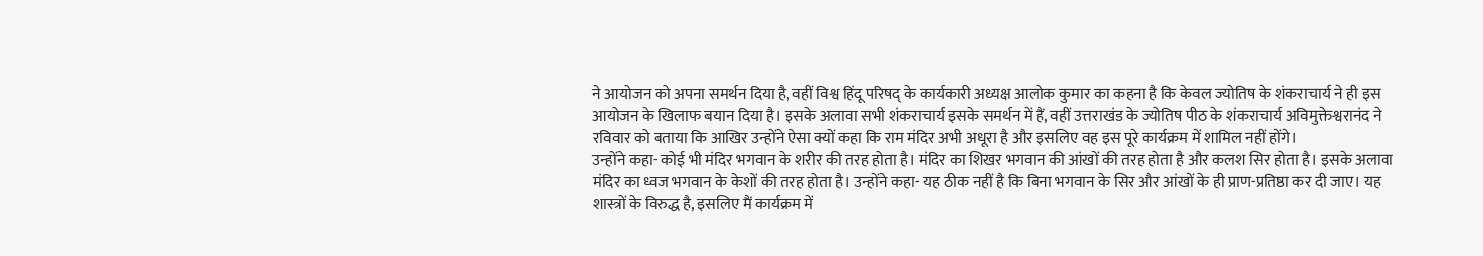ने आयोजन को अपना समर्थन दिया है, वहीं विश्व हिंदू परिषद् के कार्यकारी अध्यक्ष आलोक कुमार का कहना है कि केवल ज्योतिष के शंकराचार्य ने ही इस आयोजन के खिलाफ बयान दिया है। इसके अलावा सभी शंकराचार्य इसके समर्थन में हैं, वहीं उत्तराखंड के ज्योतिष पीठ के शंकराचार्य अविमुक्तेश्वरानंद ने रविवार को बताया कि आखिर उन्होंने ऐसा क्यों कहा कि राम मंदिर अभी अधूरा है और इसलिए वह इस पूरे कार्यक्रम में शामिल नहीं होंगे।
उन्होंने कहा- कोई भी मंदिर भगवान के शरीर की तरह होता है। मंदिर का शिखर भगवान की आंखों की तरह होता है और कलश सिर होता है। इसके अलावा मंदिर का ध्वज भगवान के केशों की तरह होता है। उन्होंने कहा- यह ठीक नहीं है कि बिना भगवान के सिर और आंखों के ही प्राण-प्रतिष्ठा कर दी जाए। यह शास्त्रों के विरुद्ध है, इसलिए मैं कार्यक्रम में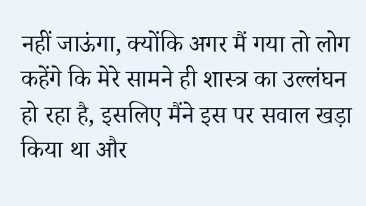नहीं जाऊंगा, क्योंकि अगर मैं गया तो लोग कहेंगे कि मेरे सामने ही शास्त्र का उल्लंघन हो रहा है, इसलिए मैंने इस पर सवाल खड़ा किया था और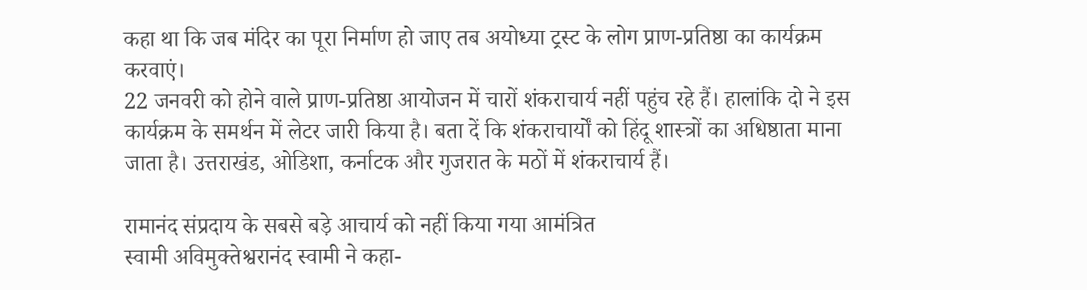कहा था कि जब मंदिर का पूरा निर्माण हो जाए तब अयोध्या ट्रस्ट के लोग प्राण-प्रतिष्ठा का कार्यक्रम करवाएं।
22 जनवरी को होने वाले प्राण-प्रतिष्ठा आयोजन में चारों शंकराचार्य नहीं पहुंच रहे हैं। हालांकि दो ने इस कार्यक्रम के समर्थन में लेटर जारी किया है। बता दें कि शंकराचार्यों को हिंदू शास्त्रों का अधिष्ठाता माना जाता है। उत्तराखंड, ओडिशा, कर्नाटक और गुजरात के मठों में शंकराचार्य हैं।

रामानंद संप्रदाय के सबसे बड़े आचार्य को नहीं किया गया आमंत्रित
स्वामी अविमुक्तेश्वरानंद स्वामी ने कहा-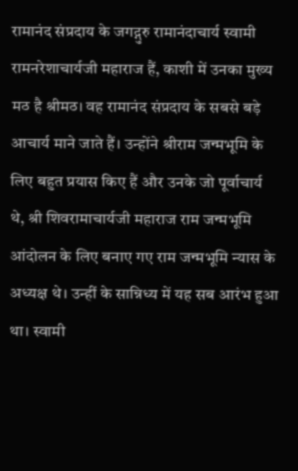रामानंद संप्रदाय के जगद्गुरु रामानंदाचार्य स्वामी रामनरेशाचार्यजी महाराज हैं, काशी में उनका मुख्य मठ है श्रीमठ। वह रामानंद संप्रदाय के सबसे बड़े आचार्य माने जाते हैं। उन्होंने श्रीराम जन्मभूमि के लिए बहुत प्रयास किए हैं और उनके जो पूर्वाचार्य थे, श्री शिवरामाचार्यजी महाराज राम जन्मभूमि आंदोलन के लिए बनाए गए राम जन्मभूमि न्यास के अध्यक्ष थे। उन्हीं के सान्निध्य में यह सब आरंभ हुआ था। स्वामी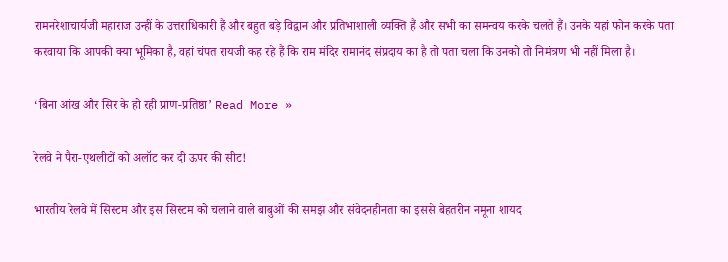रामनरेशाचार्यजी महाराज उन्हीं के उत्तराधिकारी हैं और बहुत बड़े विद्वान और प्रतिभाशाली व्यक्ति हैं और सभी का समन्वय करके चलते हैं। उनके यहां फोन करके पता करवाया कि आपकी क्या भूमिका है, वहां चंपत रायजी कह रहे हैं कि राम मंदिर रामानंद संप्रदाय का है तो पता चला कि उनको तो निमंत्रण भी नहीं मिला है।

‘बिना आंख और सिर के हो रही प्राण-प्रतिष्ठा’ Read More »

रेलवे ने पैरा-एथलीटों को अलॉट कर दी ऊपर की सीट!

भारतीय रेलवे में सिस्टम और इस सिस्टम को चलाने वाले बाबुओं की समझ और संवेदनहीनता का इससे बेहतरीन नमूना शायद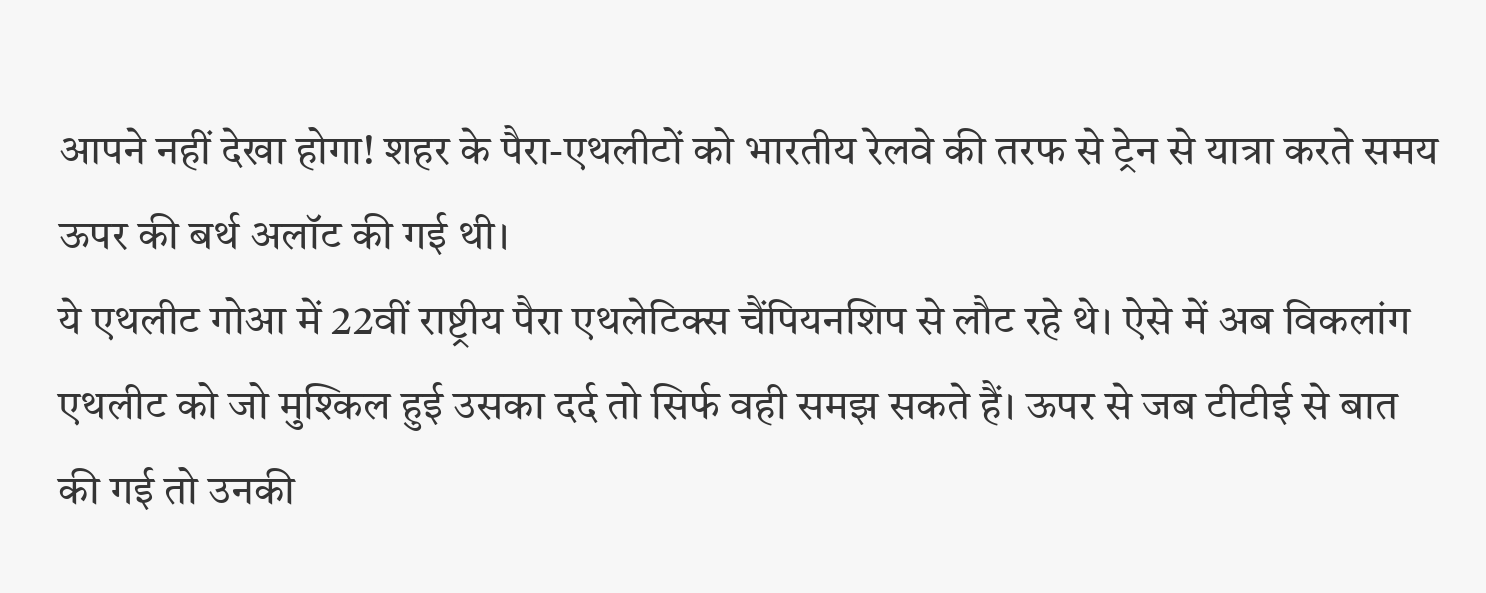आपने नहीं देखा होगा! शहर के पैरा-एथलीटों को भारतीय रेलवे की तरफ से ट्रेन से यात्रा करते समय ऊपर की बर्थ अलॉट की गई थी।
ये एथलीट गोआ में 22वीं राष्ट्रीय पैरा एथलेटिक्स चैंपियनशिप से लौट रहे थे। ऐसे में अब विकलांग एथलीट को जो मुश्किल हुई उसका दर्द तो सिर्फ वही समझ सकते हैं। ऊपर से जब टीटीई से बात की गई तो उनकी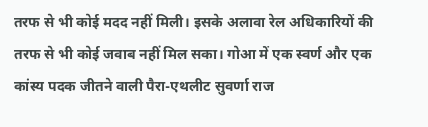तरफ से भी कोई मदद नहीं मिली। इसके अलावा रेल अधिकारियों की तरफ से भी कोई जवाब नहीं मिल सका। गोआ में एक स्वर्ण और एक कांस्य पदक जीतने वाली पैरा-एथलीट सुवर्णा राज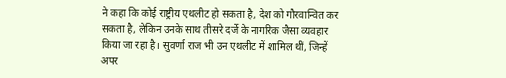ने कहा कि कोई राष्ट्रीय एथलीट हो सकता है, देश को गौरवान्वित कर सकता है, लेकिन उनके साथ तीसरे दर्जे के नागरिक जैसा व्यवहार किया जा रहा है। सुवर्णा राज भी उन एथलीट में शामिल थीं, जिन्हें अपर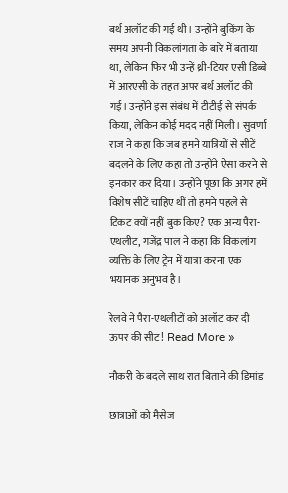बर्थ अलॉट की गई थी। उन्होंने बुकिंग के समय अपनी विकलांगता के बारे में बताया था, लेकिन फिर भी उन्हें थ्री-टियर एसी डिब्बे में आरएसी के तहत अपर बर्थ अलॉट की गई। उन्होंने इस संबंध में टीटीई से संपर्क किया, लेकिन कोई मदद नहीं मिली। सुवर्णा राज ने कहा कि जब हमने यात्रियों से सीटें बदलने के लिए कहा तो उन्होंने ऐसा करने से इनकार कर दिया। उन्होंने पूछा कि अगर हमें विशेष सीटें चाहिए थीं तो हमने पहले से टिकट क्यों नहीं बुक किए? एक अन्य पैरा-एथलीट, गजेंद्र पाल ने कहा कि विकलांग व्यक्ति के लिए ट्रेन में यात्रा करना एक भयानक अनुभव है।

रेलवे ने पैरा-एथलीटों को अलॉट कर दी ऊपर की सीट! Read More »

नौकरी के बदले साथ रात बिताने की डिमांड

छात्राओं को मैसेज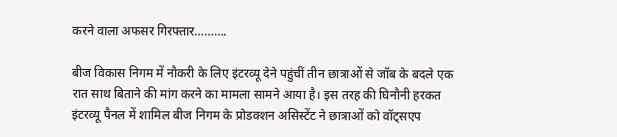करने वाला अफसर गिरफ्तार……….

बीज विकास निगम में नौकरी के लिए इंटरव्यू देने पहुंचीं तीन छात्राओं से जॉब के बदले एक रात साथ बिताने की मांग करने का मामला सामने आया है। इस तरह की घिनौनी हरकत इंटरव्यू पैनल में शामिल बीज निगम के प्रोडक्शन असिस्टेंट ने छात्राओं को वॉट्सएप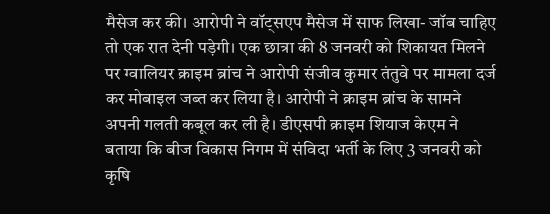मैसेज कर की। आरोपी ने वॉट्सएप मैसेज में साफ लिखा- जॉब चाहिए तो एक रात देनी पड़ेगी। एक छात्रा की 8 जनवरी को शिकायत मिलने पर ग्वालियर क्राइम ब्रांच ने आरोपी संजीव कुमार तंतुवे पर मामला दर्ज कर मोबाइल जब्त कर लिया है। आरोपी ने क्राइम ब्रांच के सामने अपनी गलती कबूल कर ली है। डीएसपी क्राइम शियाज केएम ने बताया कि बीज विकास निगम में संविदा भर्ती के लिए 3 जनवरी को कृषि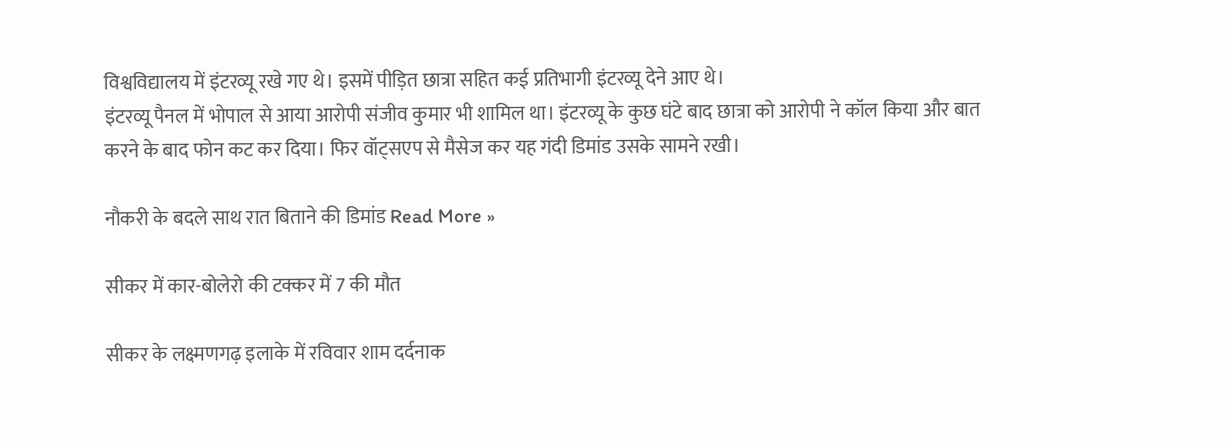विश्वविद्यालय में इंटरव्यू रखे गए थे। इसमें पीड़ित छात्रा सहित कई प्रतिभागी इंटरव्यू देने आए थे।
इंटरव्यू पैनल में भोपाल से आया आरोपी संजीव कुमार भी शामिल था। इंटरव्यू के कुछ घंटे बाद छात्रा को आरोपी ने कॉल किया और बात करने के बाद फोन कट कर दिया। फिर वॉट्सएप से मैसेज कर यह गंदी डिमांड उसके सामने रखी।

नौकरी के बदले साथ रात बिताने की डिमांड Read More »

सीकर में कार-बोलेरो की टक्कर में 7 की मौत

सीकर के लक्ष्मणगढ़ इलाके में रविवार शाम दर्दनाक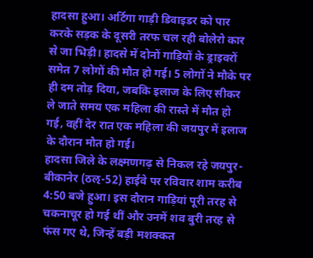हादसा हुआ। अर्टिगा गाड़ी डिवाइडर को पार करके सड़क के दूसरी तरफ चल रही बोलेरो कार से जा भिड़ी। हादसे में दोनों गाड़ियों के ड्राइवरों समेत 7 लोगों की मौत हो गई। 5 लोगों ने मौके पर ही दम तोड़ दिया, जबकि इलाज के लिए सीकर ले जाते समय एक महिला की रास्ते में मौत हो गई, वहीं देर रात एक महिला की जयपुर में इलाज के दौरान मौत हो गई।
हादसा जिले के लक्ष्मणगढ़ से निकल रहे जयपुर-बीकानेर (ठऌ-52) हाईवे पर रविवार शाम करीब 4:50 बजे हुआ। इस दौरान गाड़ियां पूरी तरह से चकनाचूर हो गई थीं और उनमें शव बुरी तरह से फंस गए थे, जिन्हें बड़ी मशक्कत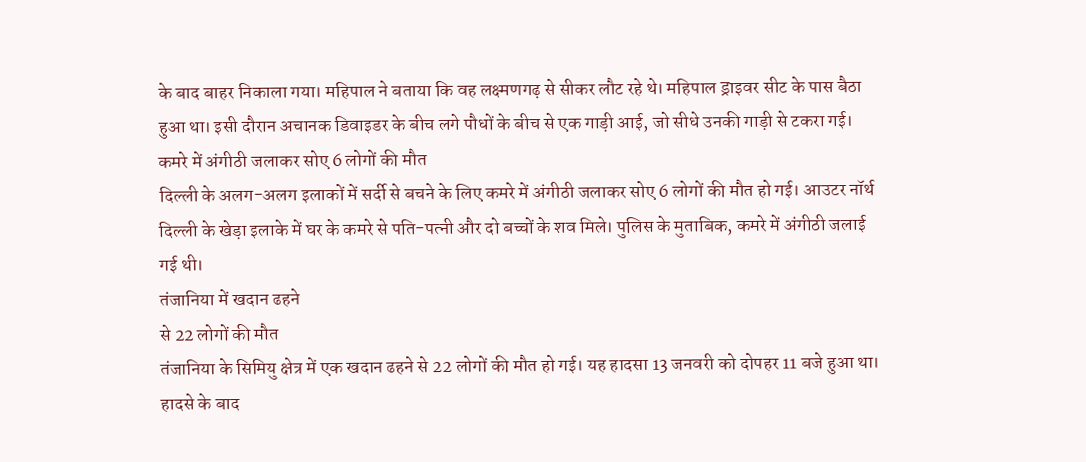के बाद बाहर निकाला गया। महिपाल ने बताया कि वह लक्ष्मणगढ़ से सीकर लौट रहे थे। महिपाल ड्राइवर सीट के पास बैठा हुआ था। इसी दौरान अचानक डिवाइडर के बीच लगे पौधों के बीच से एक गाड़ी आई, जो सीधे उनकी गाड़ी से टकरा गई।
कमरे में अंगीठी जलाकर सोए 6 लोगों की मौत
दिल्ली के अलग-अलग इलाकों में सर्दी से बचने के लिए कमरे में अंगीठी जलाकर सोए 6 लोगों की मौत हो गई। आउटर नॉर्थ दिल्ली के खेड़ा इलाके में घर के कमरे से पति-पत्नी और दो बच्चों के शव मिले। पुलिस के मुताबिक, कमरे में अंगीठी जलाई गई थी।
तंजानिया में खदान ढहने
से 22 लोगों की मौत
तंजानिया के सिमियु क्षेत्र में एक खदान ढहने से 22 लोगों की मौत हो गई। यह हादसा 13 जनवरी को दोपहर 11 बजे हुआ था। हादसे के बाद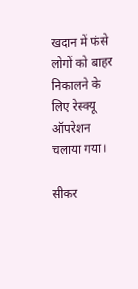खदान में फंसे लोगों को बाहर निकालने के लिए रेस्क्यू ऑपरेशन चलाया गया।

सीकर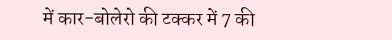में कार-बोलेरो की टक्कर में 7 की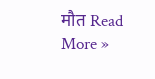मौत Read More »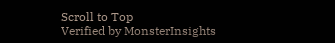Scroll to Top
Verified by MonsterInsights